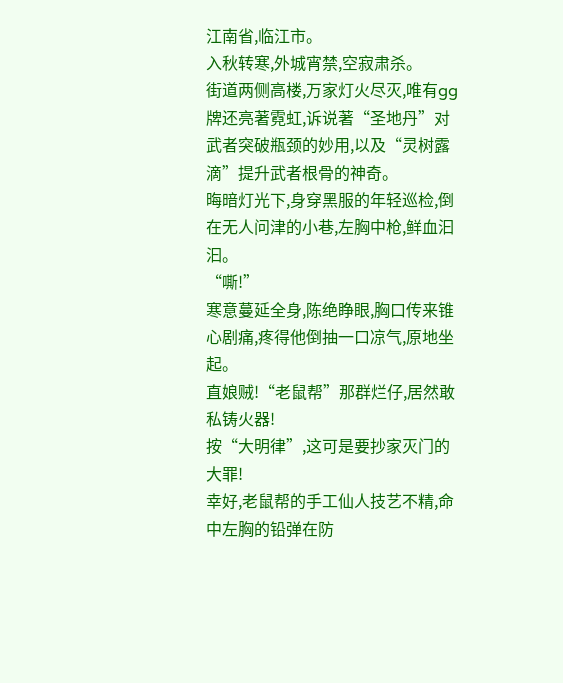江南省,临江市。
入秋转寒,外城宵禁,空寂肃杀。
街道两侧高楼,万家灯火尽灭,唯有gg牌还亮著霓虹,诉说著“圣地丹”对武者突破瓶颈的妙用,以及“灵树露滴”提升武者根骨的神奇。
晦暗灯光下,身穿黑服的年轻巡检,倒在无人问津的小巷,左胸中枪,鲜血汩汩。
“嘶!”
寒意蔓延全身,陈绝睁眼,胸口传来锥心剧痛,疼得他倒抽一口凉气,原地坐起。
直娘贼!“老鼠帮”那群烂仔,居然敢私铸火器!
按“大明律”,这可是要抄家灭门的大罪!
幸好,老鼠帮的手工仙人技艺不精,命中左胸的铅弹在防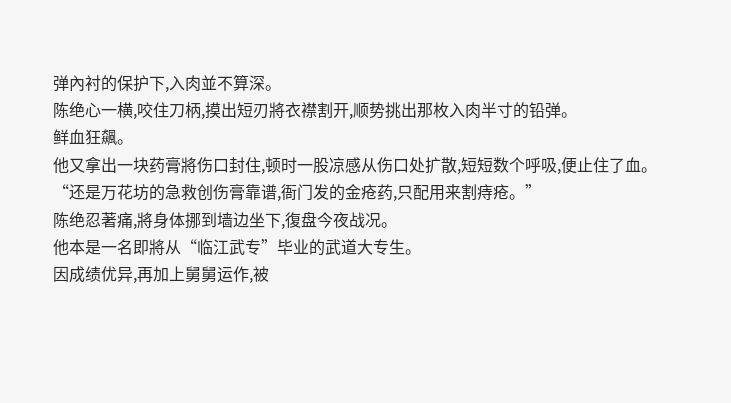弹內衬的保护下,入肉並不算深。
陈绝心一横,咬住刀柄,摸出短刃將衣襟割开,顺势挑出那枚入肉半寸的铅弹。
鲜血狂飆。
他又拿出一块药膏將伤口封住,顿时一股凉感从伤口处扩散,短短数个呼吸,便止住了血。
“还是万花坊的急救创伤膏靠谱,衙门发的金疮药,只配用来割痔疮。”
陈绝忍著痛,將身体挪到墙边坐下,復盘今夜战况。
他本是一名即將从“临江武专”毕业的武道大专生。
因成绩优异,再加上舅舅运作,被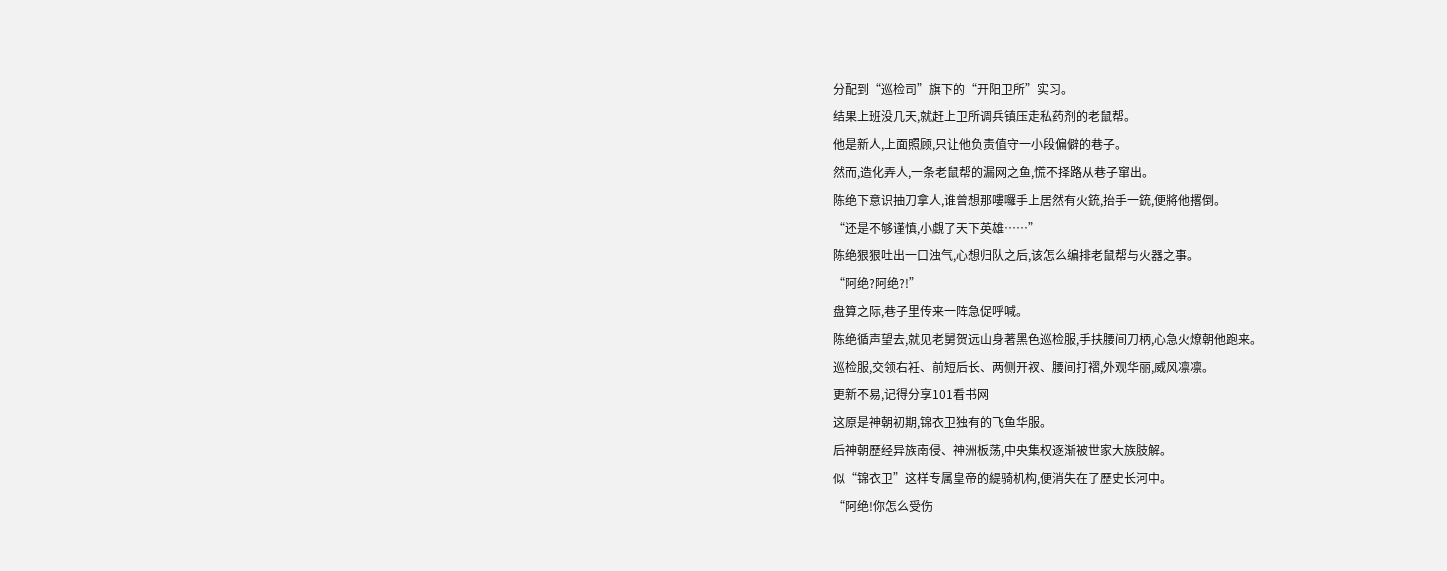分配到“巡检司”旗下的“开阳卫所”实习。
结果上班没几天,就赶上卫所调兵镇压走私药剂的老鼠帮。
他是新人,上面照顾,只让他负责值守一小段偏僻的巷子。
然而,造化弄人,一条老鼠帮的漏网之鱼,慌不择路从巷子窜出。
陈绝下意识抽刀拿人,谁曾想那嘍囉手上居然有火銃,抬手一銃,便將他撂倒。
“还是不够谨慎,小覷了天下英雄……”
陈绝狠狠吐出一口浊气,心想归队之后,该怎么编排老鼠帮与火器之事。
“阿绝?阿绝?!”
盘算之际,巷子里传来一阵急促呼喊。
陈绝循声望去,就见老舅贺远山身著黑色巡检服,手扶腰间刀柄,心急火燎朝他跑来。
巡检服,交领右衽、前短后长、两侧开衩、腰间打褶,外观华丽,威风凛凛。
更新不易,记得分享101看书网
这原是神朝初期,锦衣卫独有的飞鱼华服。
后神朝歷经异族南侵、神洲板荡,中央集权逐渐被世家大族肢解。
似“锦衣卫”这样专属皇帝的緹骑机构,便消失在了歷史长河中。
“阿绝!你怎么受伤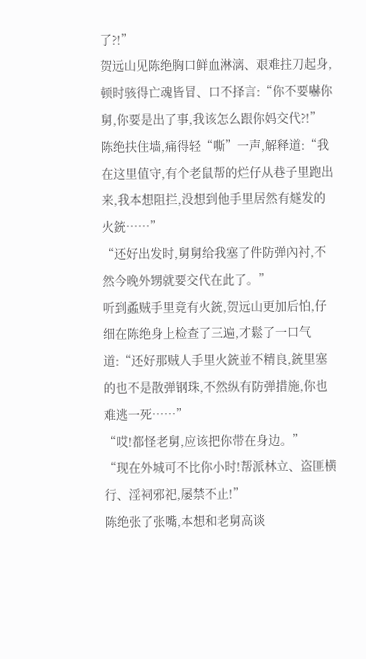了?!”
贺远山见陈绝胸口鲜血淋漓、艰难拄刀起身,顿时骇得亡魂皆冒、口不择言:“你不要嚇你舅,你要是出了事,我该怎么跟你妈交代?!”
陈绝扶住墙,痛得轻“嘶”一声,解释道:“我在这里值守,有个老鼠帮的烂仔从巷子里跑出来,我本想阻拦,没想到他手里居然有燧发的火銃……”
“还好出发时,舅舅给我塞了件防弹內衬,不然今晚外甥就要交代在此了。”
听到蟊贼手里竟有火銃,贺远山更加后怕,仔细在陈绝身上检查了三遍,才鬆了一口气道:“还好那贼人手里火銃並不精良,銃里塞的也不是散弹钢珠,不然纵有防弹措施,你也难逃一死……”
“哎!都怪老舅,应该把你带在身边。”
“现在外城可不比你小时!帮派林立、盗匪横行、淫祠邪祀,屡禁不止!”
陈绝张了张嘴,本想和老舅高谈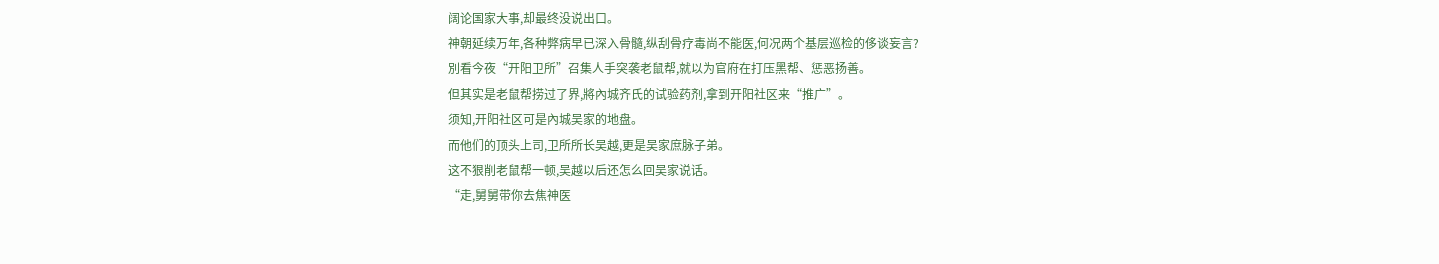阔论国家大事,却最终没说出口。
神朝延续万年,各种弊病早已深入骨髓,纵刮骨疗毒尚不能医,何况两个基层巡检的侈谈妄言?
別看今夜“开阳卫所”召集人手突袭老鼠帮,就以为官府在打压黑帮、惩恶扬善。
但其实是老鼠帮捞过了界,將內城齐氏的试验药剂,拿到开阳社区来“推广”。
须知,开阳社区可是內城吴家的地盘。
而他们的顶头上司,卫所所长吴越,更是吴家庶脉子弟。
这不狠削老鼠帮一顿,吴越以后还怎么回吴家说话。
“走,舅舅带你去焦神医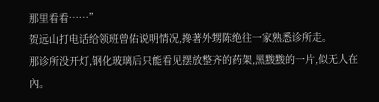那里看看……”
贺远山打电话给领班曾佑说明情况,搀著外甥陈绝往一家熟悉诊所走。
那诊所没开灯,钢化玻璃后只能看见摆放整齐的药架,黑黢黢的一片,似无人在內。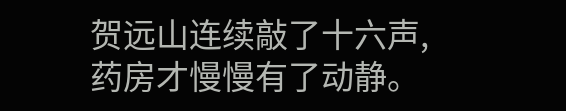贺远山连续敲了十六声,药房才慢慢有了动静。